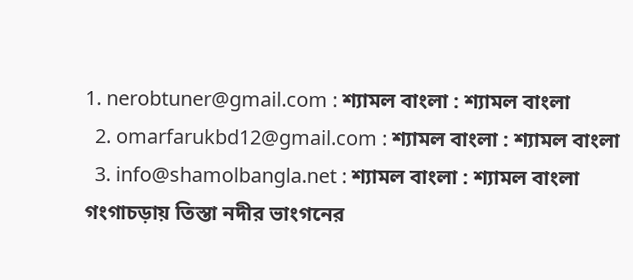1. nerobtuner@gmail.com : শ্যামল বাংলা : শ্যামল বাংলা
  2. omarfarukbd12@gmail.com : শ্যামল বাংলা : শ্যামল বাংলা
  3. info@shamolbangla.net : শ্যামল বাংলা : শ্যামল বাংলা
গংগাচড়ায় তিস্তা নদীর ভাংগনের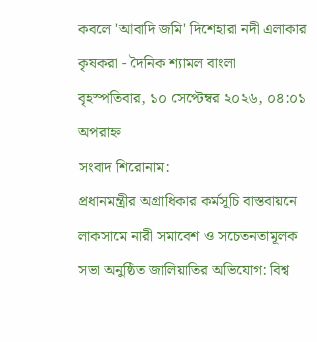কবলে 'আবাদি জমি' দিশেহারা নদী এলাকার কৃষকরা - দৈনিক শ্যামল বাংলা
বৃহস্পতিবার, ১০ সেপ্টেম্বর ২০২৬, ০৪:০১ অপরাহ্ন
সংবাদ শিরোনাম:
প্রধানমন্ত্রীর অগ্রাধিকার কর্মসূচি বাস্তবায়নে লাকসামে নারী সমাবেশ ও সচেতনতামূলক সভা অনুষ্ঠিত জালিয়াতির অভিযোগ: বিশ্ব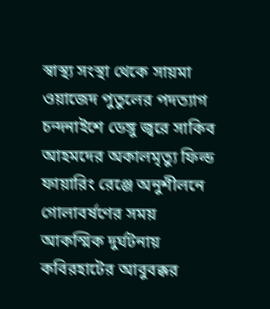স্বাস্থ্য সংস্থা থেকে সায়মা ওয়াজেদ পুতুলের পদত্যাগ চন্দনাইশে ডেঙ্গু জ্বরে সাকিব আহমদের অকালমৃত্যু ফিল্ড ফায়ারিং রেঞ্জে অনুশীলনে গোলাবর্ষণের সময় আকস্মিক দুর্ঘটনায় কবিরহাটের আবুবক্কর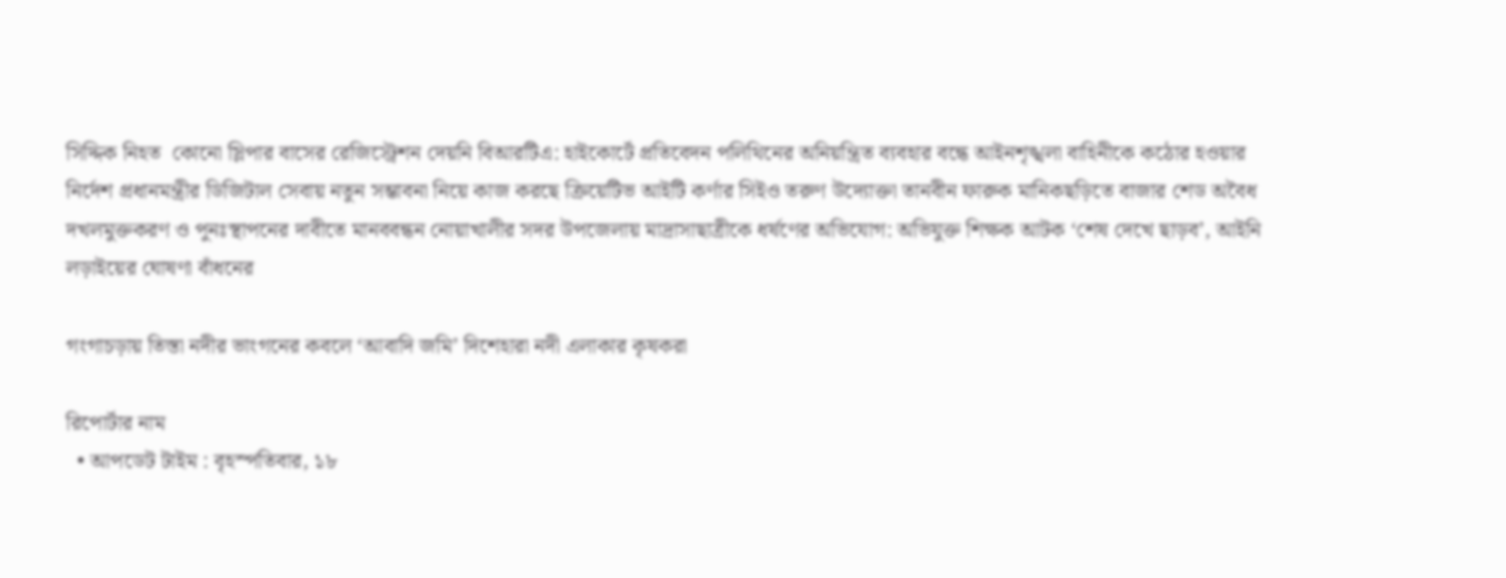সিদ্দিক নিহত  কোনো স্লিপার বাসের রেজিস্ট্রেশন দেয়নি বিআরটিএ: হাইকোর্টে প্রতিবেদন পলিথিনের অনিয়ন্ত্রিত ব্যবহার বন্ধে আইনশৃঙ্খলা বাহিনীকে কঠোর হওয়ার নির্দেশ প্রধানমন্ত্রীর ডিজিটাল সেবায় নতুন সম্ভাবনা নিয়ে কাজ করছে ক্রিয়েটিভ আইটি কর্ণার সিইও তরুণ উদ্যোক্তা তানবীন ফারুক মানিকছড়িতে বাজার শেড অবৈধ দখলমুক্তকরণ ও পুনঃস্থাপনের দাবীতে মানববন্ধন নোয়াখালীর সদর উপজেলায় মাদ্রাসাছাত্রীকে ধর্ষণের অভিযোগ: অভিযুক্ত শিক্ষক আটক ‘শেষ দেখে ছাড়ব’, আইনি লড়াইয়ের ঘোষণা বাঁধনের

গংগাচড়ায় তিস্তা নদীর ভাংগনের কবলে ‘আবাদি জমি’ দিশেহারা নদী এলাকার কৃষকরা

রিপোর্টার নাম
  • আপডেট টাইম : বৃহস্পতিবার, ১৮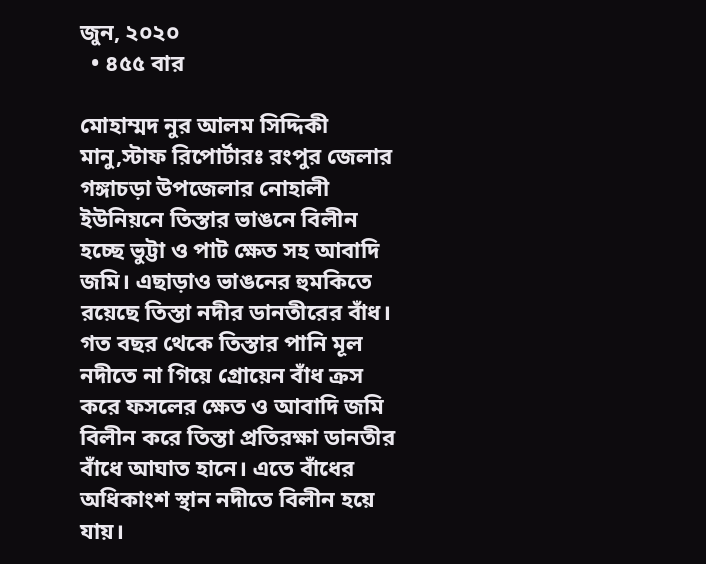জুন, ২০২০
  • ৪৫৫ বার

মোহাম্মদ নুর আলম সিদ্দিকী মানু,স্টাফ রিপোর্টারঃ রংপুর জেলার গঙ্গাচড়া উপজেলার নোহালী ইউনিয়নে তিস্তার ভাঙনে বিলীন হচ্ছে ভুট্টা ও পাট ক্ষেত সহ আবাদি জমি। এছাড়াও ভাঙনের হুমকিতে রয়েছে তিস্তা নদীর ডানতীরের বাঁধ। গত বছর থেকে তিস্তার পানি মূল নদীতে না গিয়ে গ্রোয়েন বাঁধ ক্রস করে ফসলের ক্ষেত ও আবাদি জমি বিলীন করে তিস্তা প্রতিরক্ষা ডানতীর বাঁধে আঘাত হানে। এতে বাঁধের অধিকাংশ স্থান নদীতে বিলীন হয়ে যায়।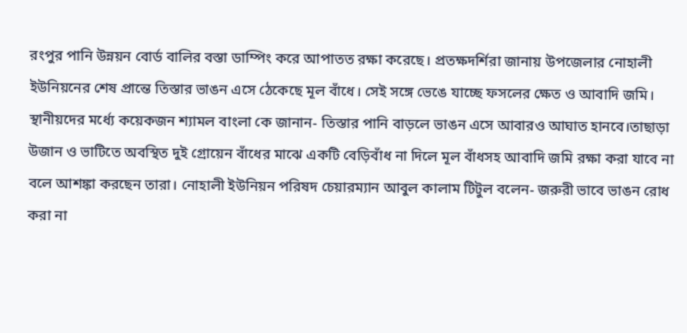রংপুর পানি উন্নয়ন বোর্ড বালির বস্তা ডাম্পিং করে আপাতত রক্ষা করেছে। প্রতক্ষদর্শিরা জানায় উপজেলার নোহালী ইউনিয়নের শেষ প্রান্তে তিস্তার ভাঙন এসে ঠেকেছে মূল বাঁধে। সেই সঙ্গে ভেঙে যাচ্ছে ফসলের ক্ষেত ও আবাদি জমি। স্থানীয়দের মর্ধ্যে কয়েকজন শ্যামল বাংলা কে জানান- তিস্তার পানি বাড়লে ভাঙন এসে আবারও আঘাত হানবে।তাছাড়া উজান ও ভাটিতে অবস্থিত দুই গ্রোয়েন বাঁধের মাঝে একটি বেড়িবাঁধ না দিলে মূল বাঁধসহ আবাদি জমি রক্ষা করা যাবে না বলে আশঙ্কা করছেন তারা। নোহালী ইউনিয়ন পরিষদ চেয়ারম্যান আবুল কালাম টিটুল বলেন- জরুরী ভাবে ভাঙন রোধ করা না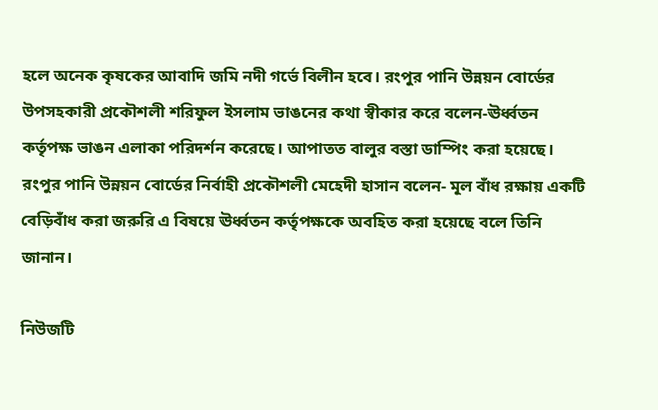হলে অনেক কৃষকের আবাদি জমি নদী গর্ভে বিলীন হবে। রংপুর পানি উন্নয়ন বোর্ডের উপসহকারী প্রকৌশলী শরিফুল ইসলাম ভাঙনের কথা স্বীকার করে বলেন-ঊর্ধ্বতন কর্তৃপক্ষ ভাঙন এলাকা পরিদর্শন করেছে। আপাতত বালুর বস্তা ডাম্পিং করা হয়েছে। রংপুর পানি উন্নয়ন বোর্ডের নির্বাহী প্রকৌশলী মেহেদী হাসান বলেন- মূল বাঁধ রক্ষায় একটি বেড়িবাঁধ করা জরুরি এ বিষয়ে ঊর্ধ্বতন কর্তৃপক্ষকে অবহিত করা হয়েছে বলে তিনি জানান।

নিউজটি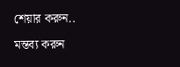শেয়ার করুন..

মন্তব্য করুন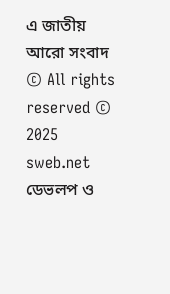এ জাতীয় আরো সংবাদ
© All rights reserved © 2025 sweb.net
ডেভলপ ও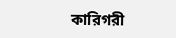কারিগরী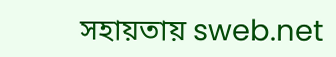সহায়তায় sweb.net